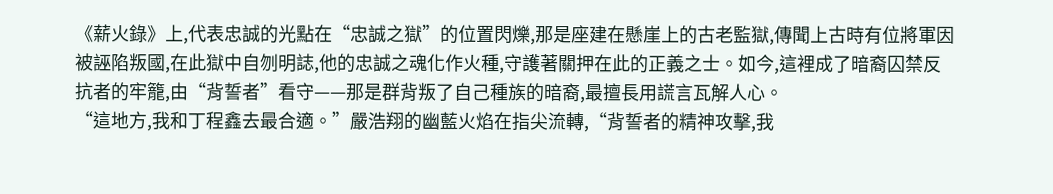《薪火錄》上,代表忠誠的光點在“忠誠之獄”的位置閃爍,那是座建在懸崖上的古老監獄,傳聞上古時有位將軍因被誣陷叛國,在此獄中自刎明誌,他的忠誠之魂化作火種,守護著關押在此的正義之士。如今,這裡成了暗裔囚禁反抗者的牢籠,由“背誓者”看守——那是群背叛了自己種族的暗裔,最擅長用謊言瓦解人心。
“這地方,我和丁程鑫去最合適。”嚴浩翔的幽藍火焰在指尖流轉,“背誓者的精神攻擊,我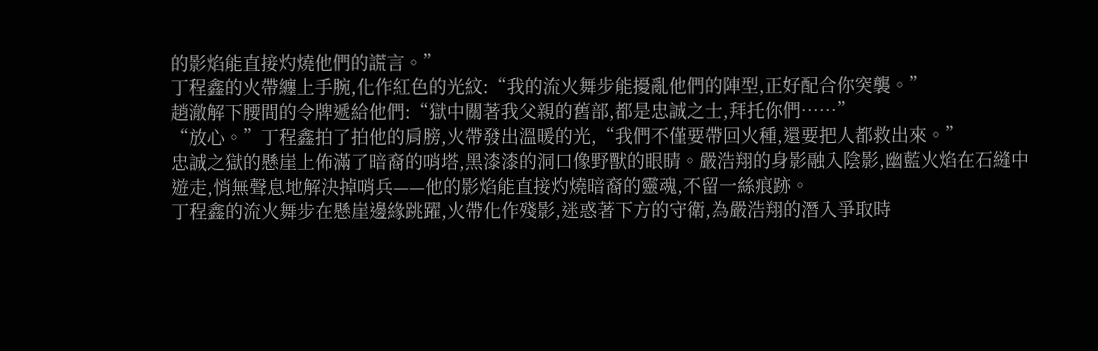的影焰能直接灼燒他們的謊言。”
丁程鑫的火帶纏上手腕,化作紅色的光紋:“我的流火舞步能擾亂他們的陣型,正好配合你突襲。”
趙澈解下腰間的令牌遞給他們:“獄中關著我父親的舊部,都是忠誠之士,拜托你們……”
“放心。”丁程鑫拍了拍他的肩膀,火帶發出溫暖的光,“我們不僅要帶回火種,還要把人都救出來。”
忠誠之獄的懸崖上佈滿了暗裔的哨塔,黑漆漆的洞口像野獸的眼睛。嚴浩翔的身影融入陰影,幽藍火焰在石縫中遊走,悄無聲息地解決掉哨兵——他的影焰能直接灼燒暗裔的靈魂,不留一絲痕跡。
丁程鑫的流火舞步在懸崖邊緣跳躍,火帶化作殘影,迷惑著下方的守衛,為嚴浩翔的潛入爭取時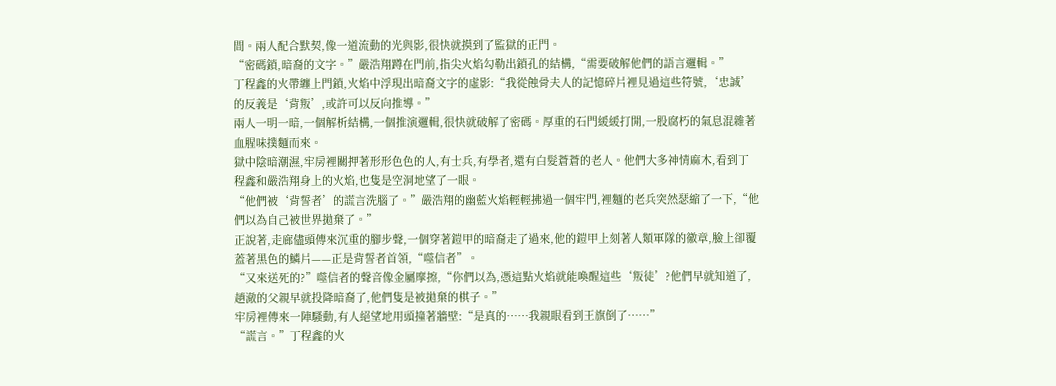間。兩人配合默契,像一道流動的光與影,很快就摸到了監獄的正門。
“密碼鎖,暗裔的文字。”嚴浩翔蹲在門前,指尖火焰勾勒出鎖孔的結構,“需要破解他們的語言邏輯。”
丁程鑫的火帶纏上門鎖,火焰中浮現出暗裔文字的虛影:“我從蝕骨夫人的記憶碎片裡見過這些符號,‘忠誠’的反義是‘背叛’,或許可以反向推導。”
兩人一明一暗,一個解析結構,一個推演邏輯,很快就破解了密碼。厚重的石門緩緩打開,一股腐朽的氣息混雜著血腥味撲麵而來。
獄中陰暗潮濕,牢房裡關押著形形色色的人,有士兵,有學者,還有白髮蒼蒼的老人。他們大多神情麻木,看到丁程鑫和嚴浩翔身上的火焰,也隻是空洞地望了一眼。
“他們被‘背誓者’的謊言洗腦了。”嚴浩翔的幽藍火焰輕輕拂過一個牢門,裡麵的老兵突然瑟縮了一下,“他們以為自己被世界拋棄了。”
正說著,走廊儘頭傳來沉重的腳步聲,一個穿著鎧甲的暗裔走了過來,他的鎧甲上刻著人類軍隊的徽章,臉上卻覆蓋著黑色的鱗片——正是背誓者首領,“噬信者”。
“又來送死的?”噬信者的聲音像金屬摩擦,“你們以為,憑這點火焰就能喚醒這些‘叛徒’?他們早就知道了,趙澈的父親早就投降暗裔了,他們隻是被拋棄的棋子。”
牢房裡傳來一陣騷動,有人絕望地用頭撞著牆壁:“是真的……我親眼看到王旗倒了……”
“謊言。”丁程鑫的火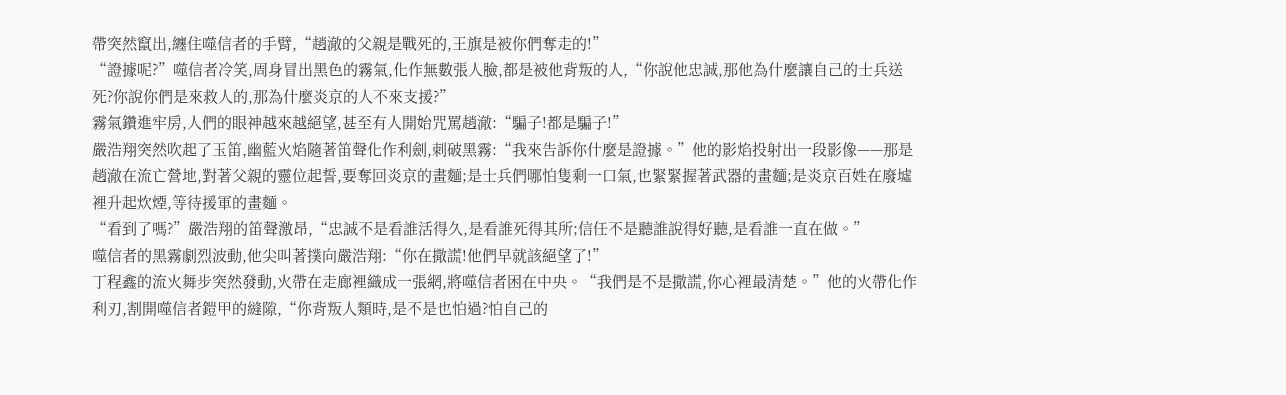帶突然竄出,纏住噬信者的手臂,“趙澈的父親是戰死的,王旗是被你們奪走的!”
“證據呢?”噬信者冷笑,周身冒出黑色的霧氣,化作無數張人臉,都是被他背叛的人,“你說他忠誠,那他為什麼讓自己的士兵送死?你說你們是來救人的,那為什麼炎京的人不來支援?”
霧氣鑽進牢房,人們的眼神越來越絕望,甚至有人開始咒罵趙澈:“騙子!都是騙子!”
嚴浩翔突然吹起了玉笛,幽藍火焰隨著笛聲化作利劍,刺破黑霧:“我來告訴你什麼是證據。”他的影焰投射出一段影像——那是趙澈在流亡營地,對著父親的靈位起誓,要奪回炎京的畫麵;是士兵們哪怕隻剩一口氣,也緊緊握著武器的畫麵;是炎京百姓在廢墟裡升起炊煙,等待援軍的畫麵。
“看到了嗎?”嚴浩翔的笛聲激昂,“忠誠不是看誰活得久,是看誰死得其所;信任不是聽誰說得好聽,是看誰一直在做。”
噬信者的黑霧劇烈波動,他尖叫著撲向嚴浩翔:“你在撒謊!他們早就該絕望了!”
丁程鑫的流火舞步突然發動,火帶在走廊裡織成一張網,將噬信者困在中央。“我們是不是撒謊,你心裡最清楚。”他的火帶化作利刃,割開噬信者鎧甲的縫隙,“你背叛人類時,是不是也怕過?怕自己的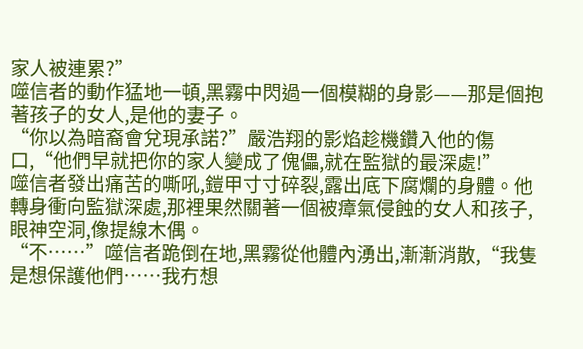家人被連累?”
噬信者的動作猛地一頓,黑霧中閃過一個模糊的身影——那是個抱著孩子的女人,是他的妻子。
“你以為暗裔會兌現承諾?”嚴浩翔的影焰趁機鑽入他的傷口,“他們早就把你的家人變成了傀儡,就在監獄的最深處!”
噬信者發出痛苦的嘶吼,鎧甲寸寸碎裂,露出底下腐爛的身體。他轉身衝向監獄深處,那裡果然關著一個被瘴氣侵蝕的女人和孩子,眼神空洞,像提線木偶。
“不……”噬信者跪倒在地,黑霧從他體內湧出,漸漸消散,“我隻是想保護他們……我冇想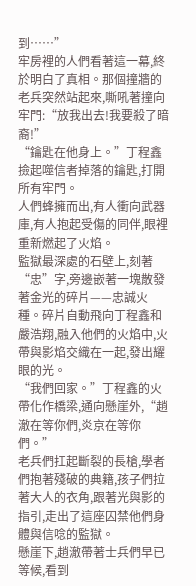到……”
牢房裡的人們看著這一幕,終於明白了真相。那個撞牆的老兵突然站起來,嘶吼著撞向牢門:“放我出去!我要殺了暗裔!”
“鑰匙在他身上。”丁程鑫撿起噬信者掉落的鑰匙,打開所有牢門。
人們蜂擁而出,有人衝向武器庫,有人抱起受傷的同伴,眼裡重新燃起了火焰。
監獄最深處的石壁上,刻著“忠”字,旁邊嵌著一塊散發著金光的碎片——忠誠火種。碎片自動飛向丁程鑫和嚴浩翔,融入他們的火焰中,火帶與影焰交織在一起,發出耀眼的光。
“我們回家。”丁程鑫的火帶化作橋梁,通向懸崖外,“趙澈在等你們,炎京在等你們。”
老兵們扛起斷裂的長槍,學者們抱著殘破的典籍,孩子們拉著大人的衣角,跟著光與影的指引,走出了這座囚禁他們身體與信唸的監獄。
懸崖下,趙澈帶著士兵們早已等候,看到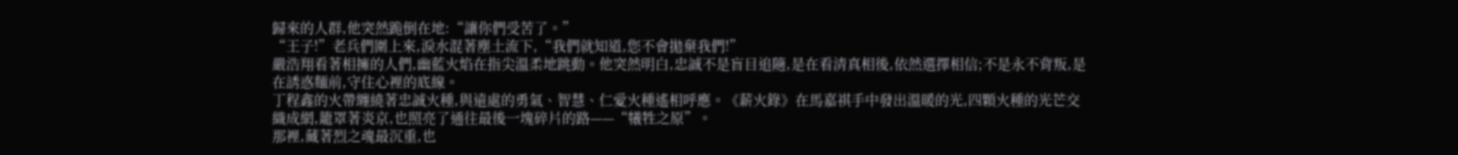歸來的人群,他突然跪倒在地:“讓你們受苦了。”
“王子!”老兵們圍上來,淚水混著塵土流下,“我們就知道,您不會拋棄我們!”
嚴浩翔看著相擁的人們,幽藍火焰在指尖溫柔地跳動。他突然明白,忠誠不是盲目追隨,是在看清真相後,依然選擇相信;不是永不背叛,是在誘惑麵前,守住心裡的底線。
丁程鑫的火帶纏繞著忠誠火種,與遠處的勇氣、智慧、仁愛火種遙相呼應。《薪火錄》在馬嘉祺手中發出溫暖的光,四顆火種的光芒交織成網,籠罩著炎京,也照亮了通往最後一塊碎片的路——“犧牲之原”。
那裡,藏著烈之魂最沉重,也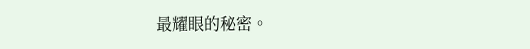最耀眼的秘密。